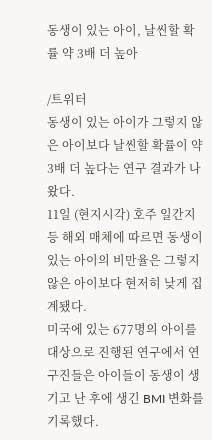동생이 있는 아이, 날씬할 확률 약 3배 더 높아

/트위터
동생이 있는 아이가 그렇지 않은 아이보다 날씬할 확률이 약 3배 더 높다는 연구 결과가 나왔다.
11일 (현지시각) 호주 일간지 등 해외 매체에 따르면 동생이 있는 아이의 비만율은 그렇지 않은 아이보다 현저히 낮게 집계됐다.
미국에 있는 677명의 아이를 대상으로 진행된 연구에서 연구진들은 아이들이 동생이 생기고 난 후에 생긴 BMI 변화를 기록했다.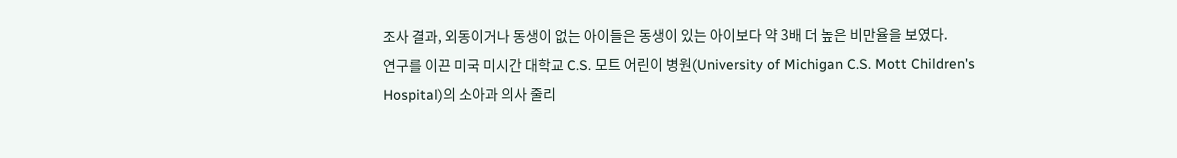조사 결과, 외동이거나 동생이 없는 아이들은 동생이 있는 아이보다 약 3배 더 높은 비만율을 보였다.
연구를 이끈 미국 미시간 대학교 C.S. 모트 어린이 병원(University of Michigan C.S. Mott Children's Hospital)의 소아과 의사 줄리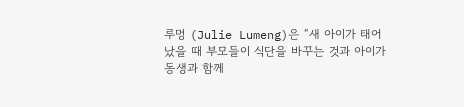루멍 (Julie Lumeng)은 “새 아이가 태어났을 때 부모들이 식단을 바꾸는 것과 아이가 동생과 함께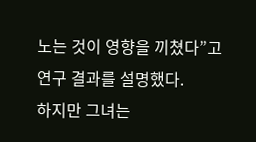노는 것이 영향을 끼쳤다”고 연구 결과를 설명했다.
하지만 그녀는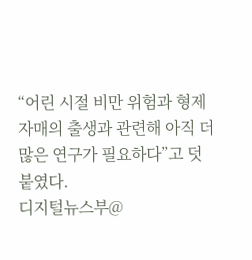“어린 시절 비만 위험과 형제자매의 출생과 관련해 아직 더 많은 연구가 필요하다”고 덧붙였다.
디지털뉴스부@